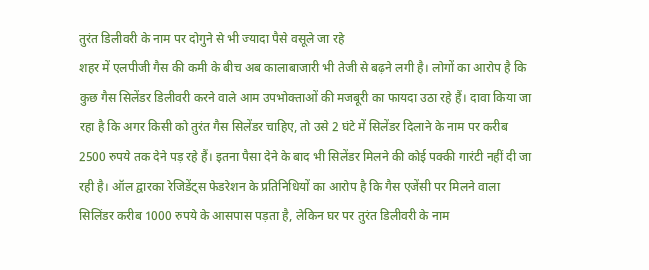तुरंत डिलीवरी के नाम पर दोगुने से भी ज्यादा पैसे वसूले जा रहे
शहर में एलपीजी गैस की कमी के बीच अब कालाबाजारी भी तेजी से बढ़ने लगी है। लोगों का आरोप है कि कुछ गैस सिलेंडर डिलीवरी करने वाले आम उपभोक्ताओं की मजबूरी का फायदा उठा रहे हैं। दावा किया जा रहा है कि अगर किसी को तुरंत गैस सिलेंडर चाहिए, तो उसे 2 घंटे में सिलेंडर दिलाने के नाम पर करीब 2500 रुपये तक देने पड़ रहे हैं। इतना पैसा देने के बाद भी सिलेंडर मिलने की कोई पक्की गारंटी नहीं दी जा रही है। ऑल द्वारका रेजिडेंट्स फेडरेशन के प्रतिनिधियों का आरोप है कि गैस एजेंसी पर मिलने वाला सिलिंडर करीब 1000 रुपये के आसपास पड़ता है, लेकिन घर पर तुरंत डिलीवरी के नाम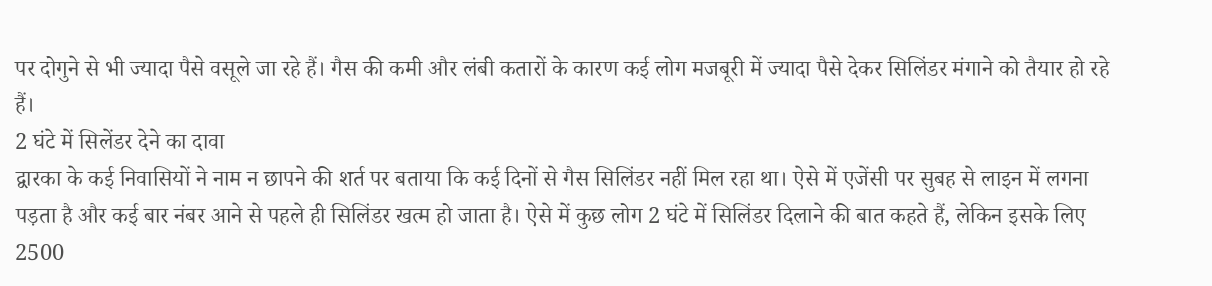पर दोगुने से भी ज्यादा पैसे वसूले जा रहे हैं। गैस की कमी और लंबी कतारों के कारण कई लोग मजबूरी में ज्यादा पैसे देकर सिलिंडर मंगाने को तैयार हो रहे हैं।
2 घंटे में सिलेंडर देने का दावा
द्वारका के कई निवासियों ने नाम न छापने की शर्त पर बताया कि कई दिनों से गैस सिलिंडर नहीं मिल रहा था। ऐसे में एजेंसी पर सुबह से लाइन में लगना पड़ता है और कई बार नंबर आने से पहले ही सिलिंडर खत्म हो जाता है। ऐसे में कुछ लोग 2 घंटे में सिलिंडर दिलाने की बात कहते हैं, लेकिन इसके लिए 2500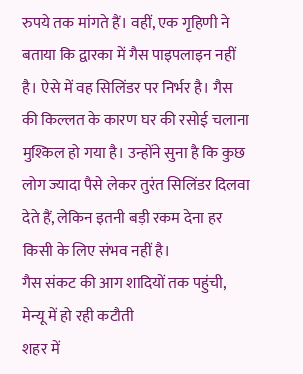रुपये तक मांगते हैं। वहीं, एक गृहिणी ने बताया कि द्वारका में गैस पाइपलाइन नहीं है। ऐसे में वह सिलिंडर पर निर्भर है। गैस की किल्लत के कारण घर की रसोई चलाना मुश्किल हो गया है। उन्होंने सुना है कि कुछ लोग ज्यादा पैसे लेकर तुरंत सिलिंडर दिलवा देते हैं, लेकिन इतनी बड़ी रकम देना हर किसी के लिए संभव नहीं है।
गैस संकट की आग शादियों तक पहुंची, मेन्यू में हो रही कटौती
शहर में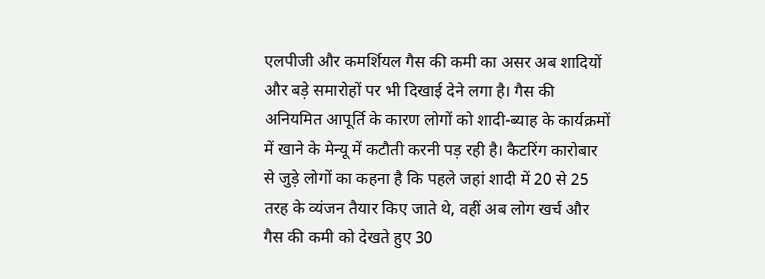एलपीजी और कमर्शियल गैस की कमी का असर अब शादियों और बड़े समारोहों पर भी दिखाई देने लगा है। गैस की अनियमित आपूर्ति के कारण लोगों को शादी-ब्याह के कार्यक्रमों में खाने के मेन्यू में कटौती करनी पड़ रही है। कैटरिंग कारोबार से जुड़े लोगों का कहना है कि पहले जहां शादी में 20 से 25 तरह के व्यंजन तैयार किए जाते थे, वहीं अब लोग खर्च और गैस की कमी को देखते हुए 30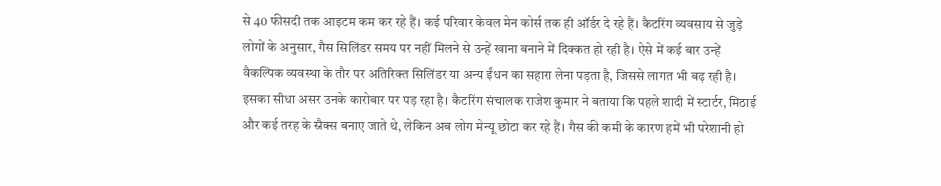से 40 फीसदी तक आइटम कम कर रहे हैं। कई परिवार केवल मेन कोर्स तक ही ऑर्डर दे रहे हैं। कैटरिंग व्यवसाय से जुड़े लोगों के अनुसार, गैस सिलिंडर समय पर नहीं मिलने से उन्हें खाना बनाने में दिक्कत हो रही है। ऐसे में कई बार उन्हें वैकल्पिक व्यवस्था के तौर पर अतिरिक्त सिलिंडर या अन्य ईंधन का सहारा लेना पड़ता है, जिससे लागत भी बढ़ रही है। इसका सीधा असर उनके कारोबार पर पड़ रहा है। कैटरिंग संचालक राजेश कुमार ने बताया कि पहले शादी में स्टार्टर, मिठाई और कई तरह के स्नैक्स बनाए जाते थे, लेकिन अब लोग मेन्यू छोटा कर रहे हैं। गैस की कमी के कारण हमें भी परेशानी हो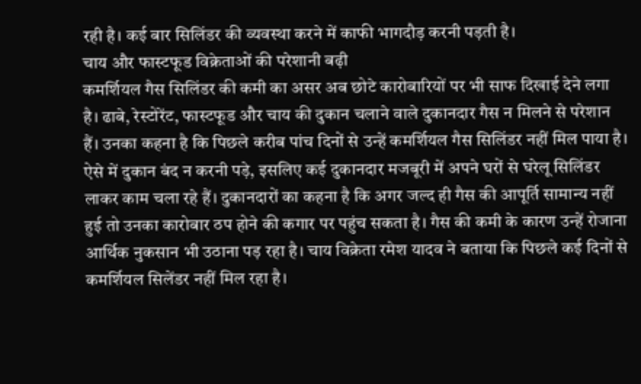रही है। कई बार सिलिंडर की व्यवस्था करने में काफी भागदौड़ करनी पड़ती है।
चाय और फास्टफूड विक्रेताओं की परेशानी बढ़ी
कमर्शियल गैस सिलिंडर की कमी का असर अब छोटे कारोबारियों पर भी साफ दिखाई देने लगा है। ढाबे, रेस्टोरेंट, फास्टफूड और चाय की दुकान चलाने वाले दुकानदार गैस न मिलने से परेशान हैं। उनका कहना है कि पिछले करीब पांच दिनों से उन्हें कमर्शियल गैस सिलिंडर नहीं मिल पाया है। ऐसे में दुकान बंद न करनी पड़े, इसलिए कई दुकानदार मजबूरी में अपने घरों से घरेलू सिलिंडर लाकर काम चला रहे हैं। दुकानदारों का कहना है कि अगर जल्द ही गैस की आपूर्ति सामान्य नहीं हुई तो उनका कारोबार ठप होने की कगार पर पहुंच सकता है। गैस की कमी के कारण उन्हें रोजाना आर्थिक नुकसान भी उठाना पड़ रहा है। चाय विक्रेता रमेश यादव ने बताया कि पिछले कई दिनों से कमर्शियल सिलेंडर नहीं मिल रहा है।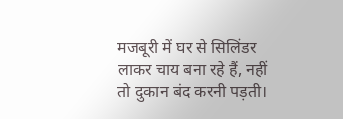मजबूरी में घर से सिलिंडर लाकर चाय बना रहे हैं, नहीं तो दुकान बंद करनी पड़ती।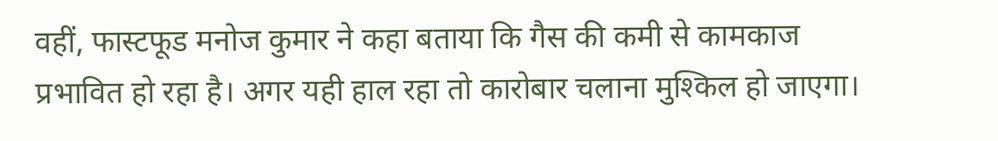वहीं, फास्टफूड मनोज कुमार ने कहा बताया कि गैस की कमी से कामकाज प्रभावित हो रहा है। अगर यही हाल रहा तो कारोबार चलाना मुश्किल हो जाएगा।